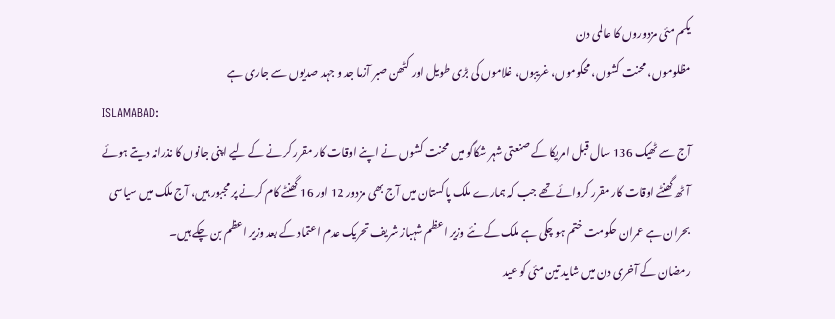یکم مئی مزدوروں کا عالمی دن
مظلوموں، محنت کشوں، محکوموں، غریبوں، غلاموں کی بڑی طویل اور کٹھن صبر آزما جد و جہد صدیوں سے جاری ہے
ISLAMABAD:
آج سے ٹھیک 136 سال قبل امریکا کے صنعتی شہر شکاگو میں محنت کشوں نے اپنے اوقات کار مقرر کر نے کے لیے اپنی جانوں کا نذرانہ دیتے ہوئے آٹھ گھنٹے اوقات کار مقرر کروائے تھے جب کہ ہمارے ملک پاکستان میں آج بھی مزدور 12 اور 16 گھنٹے کام کرنے پر مجبور ہیں، آج ملک میں سیاسی بحران ہے عمران حکومت ختم ہو چکی ہے ملک کے نئے وزیر اعظم شہباز شریف تحریک عدم اعتماد کے بعد وزیر اعظم بن چکے ہیں۔
رمضان کے آخری دن میں شاید تین مئی کو عید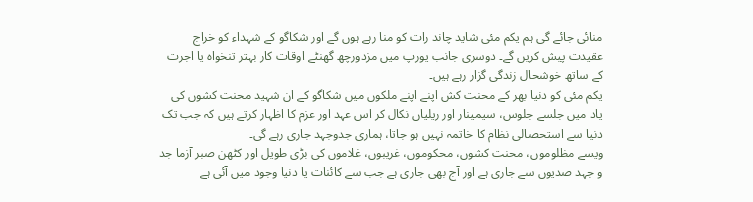منائی جائے گی ہم یکم مئی شاید چاند رات کو منا رہے ہوں گے اور شکاگو کے شہداء کو خراج عقیدت پیش کریں گے۔ دوسری جانب یورپ میں مزدورچھ گھنٹے اوقات کار بہتر تنخواہ یا اجرت کے ساتھ خوشحال زندگی گزار رہے ہیں۔
یکم مئی کو دنیا بھر کے محنت کش اپنے اپنے ملکوں میں شکاگو کے ان شہید محنت کشوں کی یاد میں جلسے جلوس، سیمینار اور ریلیاں نکال کر اس عہد اور عزم کا اظہار کرتے ہیں کہ جب تک دنیا سے استحصالی نظام کا خاتمہ نہیں ہو جاتا، ہماری جدوجہد جاری رہے گی۔
ویسے مظلوموں، محنت کشوں، محکوموں، غریبوں، غلاموں کی بڑی طویل اور کٹھن صبر آزما جد و جہد صدیوں سے جاری ہے اور آج بھی جاری ہے جب سے کائنات یا دنیا وجود میں آئی ہے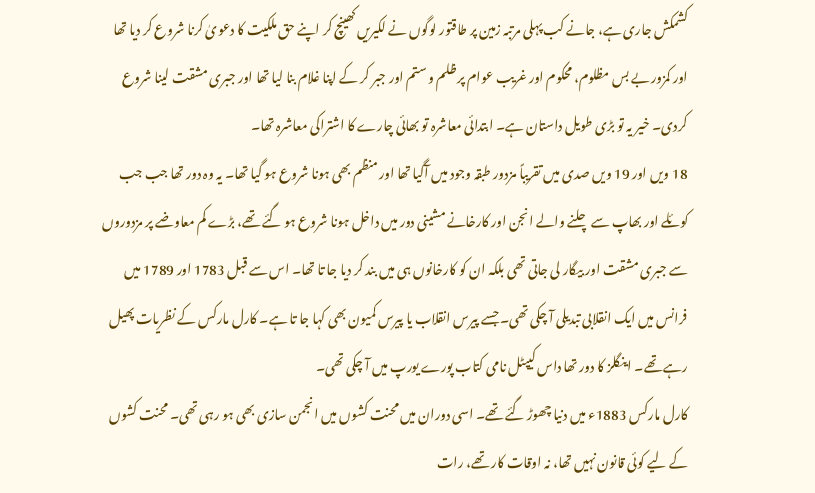کشمکش جاری ہے، جانے کب پہلی مرتبہ زمین پر طاقتور لوگوں نے لکیریں کھینچ کر اپنے حق ملکیت کا دعویٰ کرنا شروع کر دیا تھا اور کمزور بے بس مظلوم، محکوم اور غریب عوام پر ظلم و ستم اور جبر کر کے اپنا غلام بنا لیا تھا اور جبری مشقت لینا شروع کردی۔ خیر یہ تو بڑی طویل داستان ہے۔ ابتدائی معاشرہ تو بھائی چارے کا اشتراکی معاشرہ تھا۔
18 ویں اور 19 ویں صدی میں تقریباً مزدور طبقہ وجود میں آگیا تھا اور منظم بھی ہونا شروع ہو گیا تھا۔ یہ وہ دور تھا جب جب کوئلے اور بھاپ سے چلنے والے انجن اور کارخانے مشینی دور میں داخل ہونا شروع ہو گئے تھے، بڑے کم معاوضے پر مزدوروں سے جبری مشقت اور بیگار لی جاتی تھی بلکہ ان کو کارخانوں ہی میں بند کر دیا جا تا تھا۔ اس سے قبل 1783 اور 1789 میں فرانس میں ایک انقلابی تبدیلی آ چکی تھی۔ جسے پیرس انقلاب یا پیرس کمیون بھی کہا جا تا ہے۔ کارل مارکس کے نظریات پھیل رہے تھے۔ اینگلز کا دور تھا داس کیپٹل نامی کتاب پورے یورپ میں آ چکی تھی۔
کارل مارکس 1883ء میں دنیا چھوڑ گئے تھے۔ اسی دوران میں محنت کشوں میں انجمن سازی بھی ہو رہی تھی۔ محنت کشوں کے لیے کوئی قانون نہیں تھا، نہ اوقات کار تھے، رات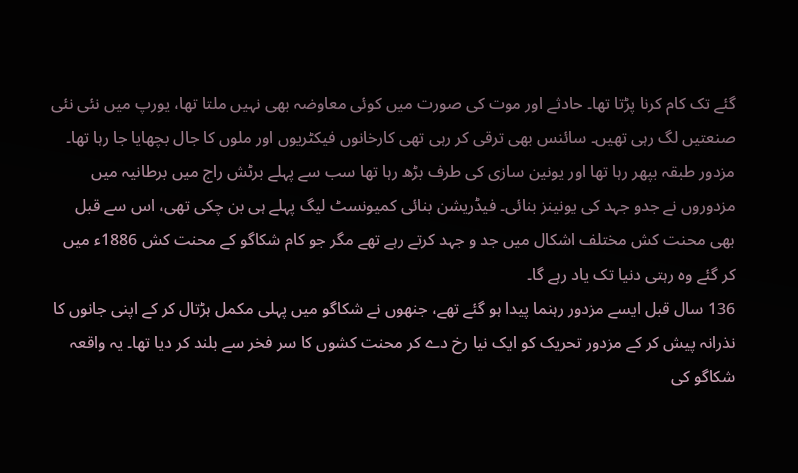گئے تک کام کرنا پڑتا تھا۔ حادثے اور موت کی صورت میں کوئی معاوضہ بھی نہیں ملتا تھا، یورپ میں نئی نئی صنعتیں لگ رہی تھیں۔ سائنس بھی ترقی کر رہی تھی کارخانوں فیکٹریوں اور ملوں کا جال بچھایا جا رہا تھا۔ مزدور طبقہ بپھر رہا تھا اور یونین سازی کی طرف بڑھ رہا تھا سب سے پہلے برٹش راج میں برطانیہ میں مزدوروں نے جدو جہد کی یونینز بنائی۔ فیڈریشن بنائی کمیونسٹ لیگ پہلے ہی بن چکی تھی، اس سے قبل بھی محنت کش مختلف اشکال میں جد و جہد کرتے رہے تھے مگر جو کام شکاگو کے محنت کش 1886ء میں کر گئے وہ رہتی دنیا تک یاد رہے گا۔
136 سال قبل ایسے مزدور رہنما پیدا ہو گئے تھے، جنھوں نے شکاگو میں پہلی مکمل ہڑتال کر کے اپنی جانوں کا نذرانہ پیش کر کے مزدور تحریک کو ایک نیا رخ دے کر محنت کشوں کا سر فخر سے بلند کر دیا تھا۔ یہ واقعہ شکاگو کی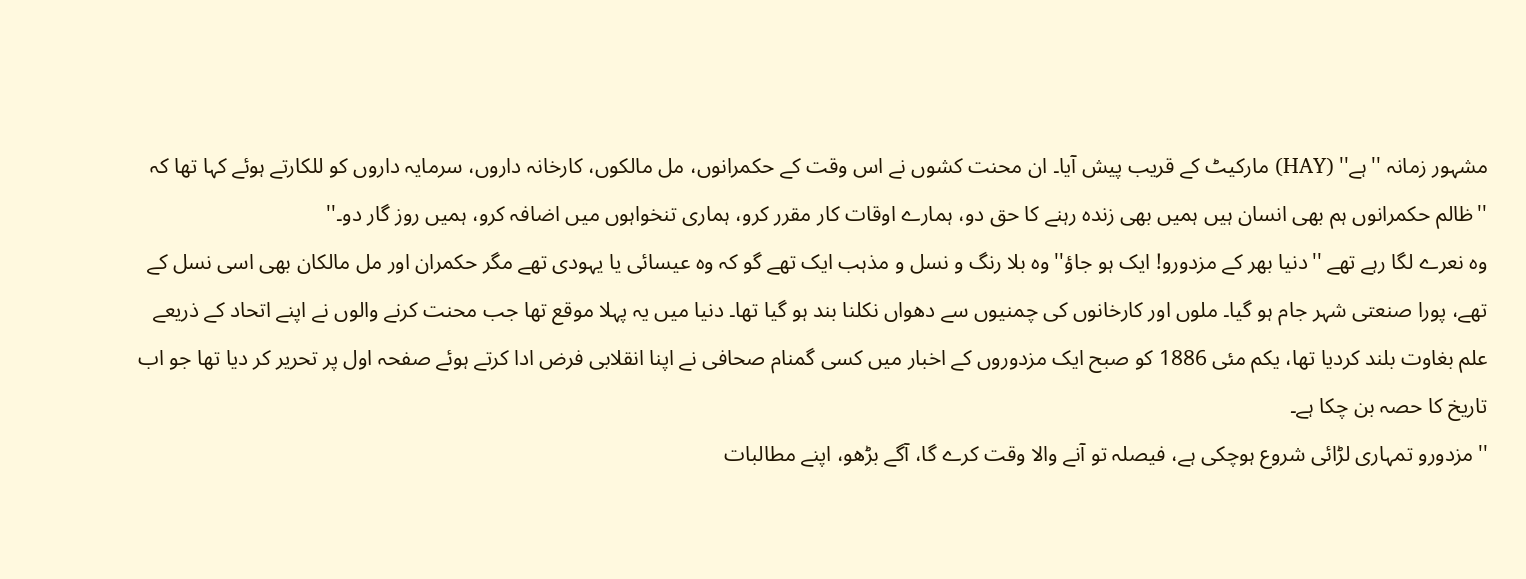مشہور زمانہ ''ہے'' (HAY) مارکیٹ کے قریب پیش آیا۔ ان محنت کشوں نے اس وقت کے حکمرانوں، مل مالکوں، کارخانہ داروں، سرمایہ داروں کو للکارتے ہوئے کہا تھا کہ ''ظالم حکمرانوں ہم بھی انسان ہیں ہمیں بھی زندہ رہنے کا حق دو، ہمارے اوقات کار مقرر کرو، ہماری تنخواہوں میں اضافہ کرو، ہمیں روز گار دو۔''
وہ نعرے لگا رہے تھے ''دنیا بھر کے مزدورو! ایک ہو جاؤ'' وہ بلا رنگ و نسل و مذہب ایک تھے گو کہ وہ عیسائی یا یہودی تھے مگر حکمران اور مل مالکان بھی اسی نسل کے تھے، پورا صنعتی شہر جام ہو گیا۔ ملوں اور کارخانوں کی چمنیوں سے دھواں نکلنا بند ہو گیا تھا۔ دنیا میں یہ پہلا موقع تھا جب محنت کرنے والوں نے اپنے اتحاد کے ذریعے علم بغاوت بلند کردیا تھا، یکم مئی 1886 کو صبح ایک مزدوروں کے اخبار میں کسی گمنام صحافی نے اپنا انقلابی فرض ادا کرتے ہوئے صفحہ اول پر تحریر کر دیا تھا جو اب تاریخ کا حصہ بن چکا ہے۔
''مزدورو تمہاری لڑائی شروع ہوچکی ہے، فیصلہ تو آنے والا وقت کرے گا، آگے بڑھو، اپنے مطالبات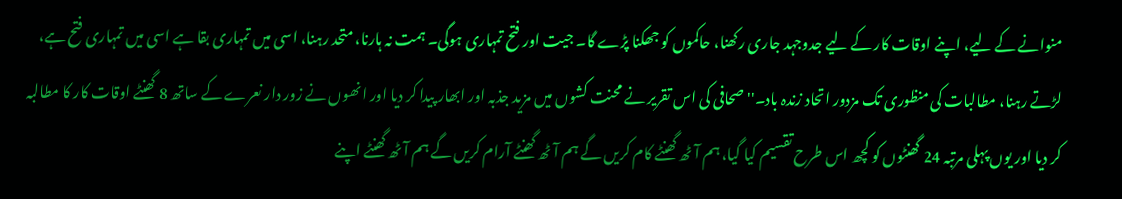منوانے کے لیے، اپنے اوقات کار کے لیے جدوجہد جاری رکھنا، حاکموں کو جھکنا پڑے گا۔ جیت اور فتح تمہاری ہوگی۔ ہمت نہ ہارنا، متحد رہنا، اسی میں تمہاری بقا ہے اسی میں تمہاری فتح ہے، لڑتے رہنا، مطالبات کی منظوری تک مزدور اتحاد زندہ باد۔'' صحافی کی اس تقریر نے محنت کشوں میں مزید جذبہ اور ابھار پیدا کر دیا اور انھوں نے زور دار نعرے کے ساتھ 8 گھنٹے اوقات کار کا مطالبہ کر دیا اور یوں پہلی مرتبہ 24 گھنٹوں کو کچھ اس طرح تقسیم کیا گیا، ہم آٹھ گھنٹے کام کریں گے ہم آٹھ گھنٹے آرام کریں گے ہم آٹھ گھنٹے اپنے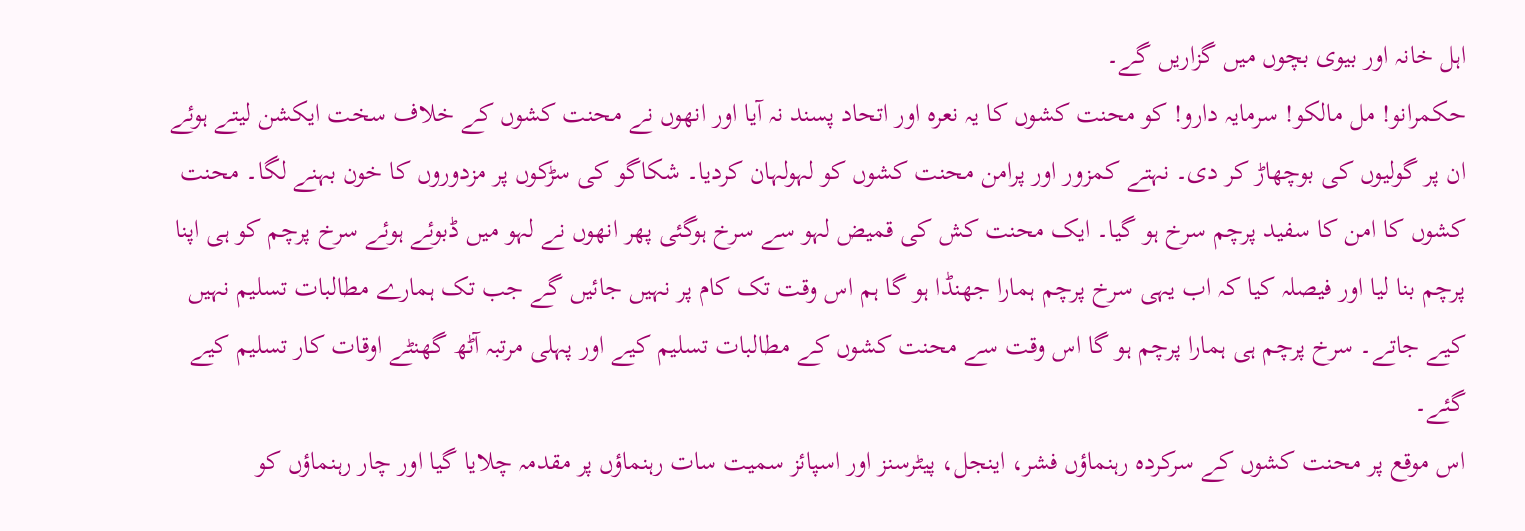اہل خانہ اور بیوی بچوں میں گزاریں گے۔
حکمرانو! مل مالکو! سرمایہ دارو! کو محنت کشوں کا یہ نعرہ اور اتحاد پسند نہ آیا اور انھوں نے محنت کشوں کے خلاف سخت ایکشن لیتے ہوئے ان پر گولیوں کی بوچھاڑ کر دی۔ نہتے کمزور اور پرامن محنت کشوں کو لہولہان کردیا۔ شکاگو کی سڑکوں پر مزدوروں کا خون بہنے لگا۔ محنت کشوں کا امن کا سفید پرچم سرخ ہو گیا۔ ایک محنت کش کی قمیض لہو سے سرخ ہوگئی پھر انھوں نے لہو میں ڈبوئے ہوئے سرخ پرچم کو ہی اپنا پرچم بنا لیا اور فیصلہ کیا کہ اب یہی سرخ پرچم ہمارا جھنڈا ہو گا ہم اس وقت تک کام پر نہیں جائیں گے جب تک ہمارے مطالبات تسلیم نہیں کیے جاتے۔ سرخ پرچم ہی ہمارا پرچم ہو گا اس وقت سے محنت کشوں کے مطالبات تسلیم کیے اور پہلی مرتبہ آٹھ گھنٹے اوقات کار تسلیم کیے گئے۔
اس موقع پر محنت کشوں کے سرکردہ رہنماؤں فشر، اینجل، پیٹرسنز اور اسپائز سمیت سات رہنماؤں پر مقدمہ چلایا گیا اور چار رہنماؤں کو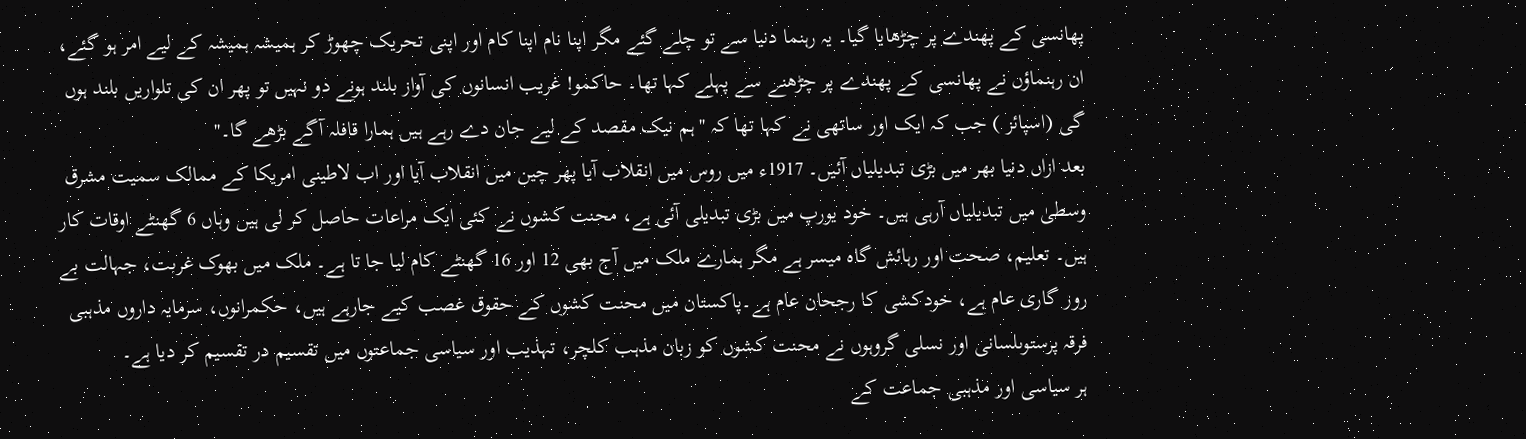پھانسی کے پھندے پر چڑھایا گیا۔ یہ رہنما دنیا سے تو چلے گئے مگر اپنا نام اپنا کام اور اپنی تحریک چھوڑ کر ہمیشہ ہمیشہ کے لیے امر ہو گئے، ان رہنماؤں نے پھانسی کے پھندے پر چڑھنے سے پہلے کہا تھا۔ حاکمو! غریب انسانوں کی آواز بلند ہونے دو نہیں تو پھر ان کی تلواریں بلند ہوں گی (اسپائز ) جب کہ ایک اور ساتھی نے کہا تھا کہ ''ہم نیک مقصد کے لیے جان دے رہے ہیں ہمارا قافلہ آگے بڑھے گا۔''
بعد ازاں دنیا بھر میں بڑی تبدیلیاں آئیں۔ 1917ء میں روس میں انقلاب آیا پھر چین میں انقلاب آیا اور اب لاطینی امریکا کے ممالک سمیت مشرق وسطیٰ میں تبدیلیاں آرہی ہیں۔ خود یورپ میں بڑی تبدیلی آئی ہے، محنت کشوں نے کئی ایک مراعات حاصل کر لی ہیں وہاں 6 گھنٹے اوقات کار ہیں۔ تعلیم، صحت اور رہائش گاہ میسر ہے مگر ہمارے ملک میں آج بھی 12 اور 16 گھنٹے کام لیا جا تا ہے۔ ملک میں بھوک غربت، جہالت بے روز گاری عام ہے، خودکشی کا رجحان عام ہے۔پاکستان میں محنت کشوں کے حقوق غصب کیے جارہے ہیں، حکمرانوں، سرمایہ داروں مذہبی فرقہ پرستوںلسانی اور نسلی گروہوں نے محنت کشوں کو زبان مذہب کلچر، تہذیب اور سیاسی جماعتوں میں تقسیم در تقسیم کر دیا ہے۔
ہر سیاسی اور مذہبی جماعت کے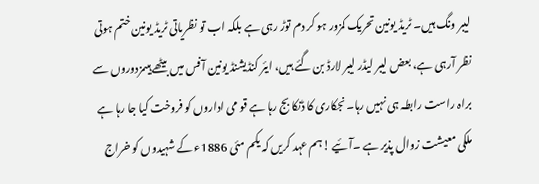لیبر ونگ ہیں۔ ٹریڈ یونین تحریک کمزور ہو کر دم توڑ رہی ہے بلکہ اب تو نظریاتی ٹریڈ یونین ختم ہوتی نظر آرہی ہے، بعض لیبر لیڈر لیبر لارڈ بن گئے ہیں، ایئر کنڈیشنڈ یونین آفس میں بیٹھے ہیںمزدوروں سے براہ راست رابطہ ہی نہیں رہا۔ نجکاری کا ڈنکا بج رہا ہے قو می اداروں کو فروخت کیا جا رہا ہے ملکی معیشت زوال پذیر ہے ۔آئیے !ہم عہد کریں کہ یکم مئی 1886ء کے شہیدوں کو خراج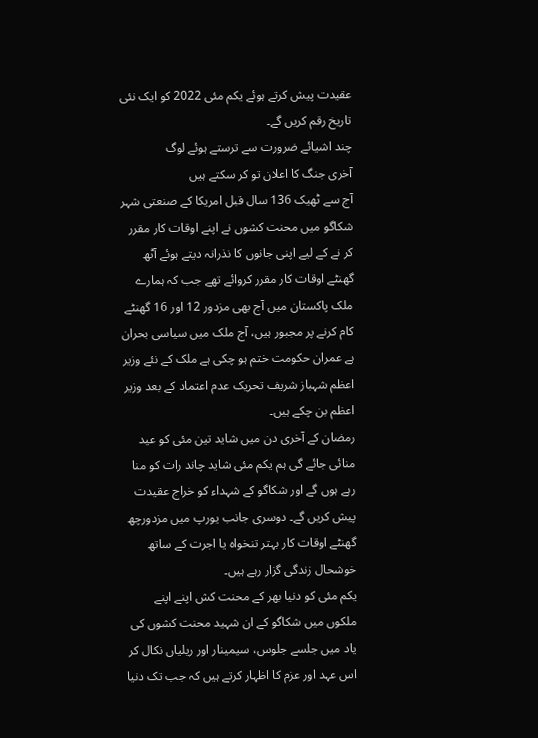عقیدت پیش کرتے ہوئے یکم مئی 2022 کو ایک نئی تاریخ رقم کریں گے۔
چند اشیائے ضرورت سے ترستے ہوئے لوگ
آخری جنگ کا اعلان تو کر سکتے ہیں
آج سے ٹھیک 136 سال قبل امریکا کے صنعتی شہر شکاگو میں محنت کشوں نے اپنے اوقات کار مقرر کر نے کے لیے اپنی جانوں کا نذرانہ دیتے ہوئے آٹھ گھنٹے اوقات کار مقرر کروائے تھے جب کہ ہمارے ملک پاکستان میں آج بھی مزدور 12 اور 16 گھنٹے کام کرنے پر مجبور ہیں، آج ملک میں سیاسی بحران ہے عمران حکومت ختم ہو چکی ہے ملک کے نئے وزیر اعظم شہباز شریف تحریک عدم اعتماد کے بعد وزیر اعظم بن چکے ہیں۔
رمضان کے آخری دن میں شاید تین مئی کو عید منائی جائے گی ہم یکم مئی شاید چاند رات کو منا رہے ہوں گے اور شکاگو کے شہداء کو خراج عقیدت پیش کریں گے۔ دوسری جانب یورپ میں مزدورچھ گھنٹے اوقات کار بہتر تنخواہ یا اجرت کے ساتھ خوشحال زندگی گزار رہے ہیں۔
یکم مئی کو دنیا بھر کے محنت کش اپنے اپنے ملکوں میں شکاگو کے ان شہید محنت کشوں کی یاد میں جلسے جلوس، سیمینار اور ریلیاں نکال کر اس عہد اور عزم کا اظہار کرتے ہیں کہ جب تک دنیا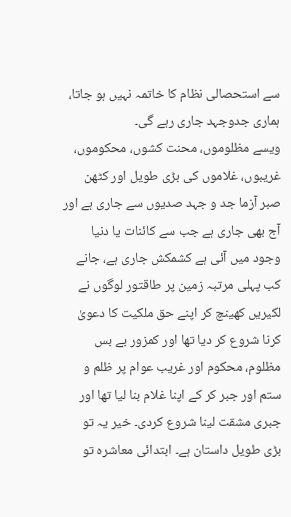سے استحصالی نظام کا خاتمہ نہیں ہو جاتا، ہماری جدوجہد جاری رہے گی۔
ویسے مظلوموں، محنت کشوں، محکوموں، غریبوں، غلاموں کی بڑی طویل اور کٹھن صبر آزما جد و جہد صدیوں سے جاری ہے اور آج بھی جاری ہے جب سے کائنات یا دنیا وجود میں آئی ہے کشمکش جاری ہے، جانے کب پہلی مرتبہ زمین پر طاقتور لوگوں نے لکیریں کھینچ کر اپنے حق ملکیت کا دعویٰ کرنا شروع کر دیا تھا اور کمزور بے بس مظلوم، محکوم اور غریب عوام پر ظلم و ستم اور جبر کر کے اپنا غلام بنا لیا تھا اور جبری مشقت لینا شروع کردی۔ خیر یہ تو بڑی طویل داستان ہے۔ ابتدائی معاشرہ تو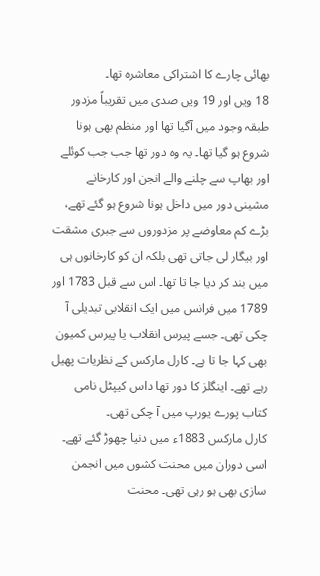بھائی چارے کا اشتراکی معاشرہ تھا۔
18 ویں اور 19 ویں صدی میں تقریباً مزدور طبقہ وجود میں آگیا تھا اور منظم بھی ہونا شروع ہو گیا تھا۔ یہ وہ دور تھا جب جب کوئلے اور بھاپ سے چلنے والے انجن اور کارخانے مشینی دور میں داخل ہونا شروع ہو گئے تھے، بڑے کم معاوضے پر مزدوروں سے جبری مشقت اور بیگار لی جاتی تھی بلکہ ان کو کارخانوں ہی میں بند کر دیا جا تا تھا۔ اس سے قبل 1783 اور 1789 میں فرانس میں ایک انقلابی تبدیلی آ چکی تھی۔ جسے پیرس انقلاب یا پیرس کمیون بھی کہا جا تا ہے۔ کارل مارکس کے نظریات پھیل رہے تھے۔ اینگلز کا دور تھا داس کیپٹل نامی کتاب پورے یورپ میں آ چکی تھی۔
کارل مارکس 1883ء میں دنیا چھوڑ گئے تھے۔ اسی دوران میں محنت کشوں میں انجمن سازی بھی ہو رہی تھی۔ محنت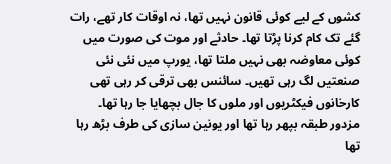کشوں کے لیے کوئی قانون نہیں تھا، نہ اوقات کار تھے، رات گئے تک کام کرنا پڑتا تھا۔ حادثے اور موت کی صورت میں کوئی معاوضہ بھی نہیں ملتا تھا، یورپ میں نئی نئی صنعتیں لگ رہی تھیں۔ سائنس بھی ترقی کر رہی تھی کارخانوں فیکٹریوں اور ملوں کا جال بچھایا جا رہا تھا۔ مزدور طبقہ بپھر رہا تھا اور یونین سازی کی طرف بڑھ رہا تھا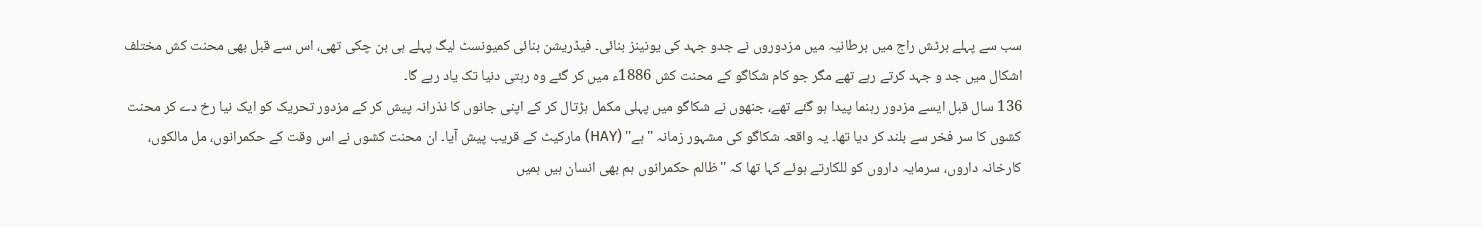سب سے پہلے برٹش راج میں برطانیہ میں مزدوروں نے جدو جہد کی یونینز بنائی۔ فیڈریشن بنائی کمیونسٹ لیگ پہلے ہی بن چکی تھی، اس سے قبل بھی محنت کش مختلف اشکال میں جد و جہد کرتے رہے تھے مگر جو کام شکاگو کے محنت کش 1886ء میں کر گئے وہ رہتی دنیا تک یاد رہے گا۔
136 سال قبل ایسے مزدور رہنما پیدا ہو گئے تھے، جنھوں نے شکاگو میں پہلی مکمل ہڑتال کر کے اپنی جانوں کا نذرانہ پیش کر کے مزدور تحریک کو ایک نیا رخ دے کر محنت کشوں کا سر فخر سے بلند کر دیا تھا۔ یہ واقعہ شکاگو کی مشہور زمانہ ''ہے'' (HAY) مارکیٹ کے قریب پیش آیا۔ ان محنت کشوں نے اس وقت کے حکمرانوں، مل مالکوں، کارخانہ داروں، سرمایہ داروں کو للکارتے ہوئے کہا تھا کہ ''ظالم حکمرانوں ہم بھی انسان ہیں ہمیں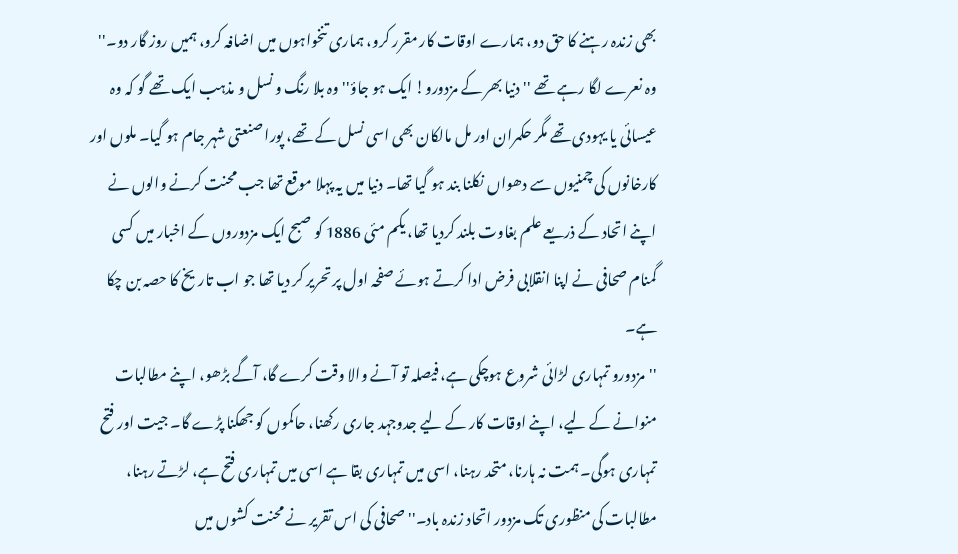بھی زندہ رہنے کا حق دو، ہمارے اوقات کار مقرر کرو، ہماری تنخواہوں میں اضافہ کرو، ہمیں روز گار دو۔''
وہ نعرے لگا رہے تھے ''دنیا بھر کے مزدورو! ایک ہو جاؤ'' وہ بلا رنگ و نسل و مذہب ایک تھے گو کہ وہ عیسائی یا یہودی تھے مگر حکمران اور مل مالکان بھی اسی نسل کے تھے، پورا صنعتی شہر جام ہو گیا۔ ملوں اور کارخانوں کی چمنیوں سے دھواں نکلنا بند ہو گیا تھا۔ دنیا میں یہ پہلا موقع تھا جب محنت کرنے والوں نے اپنے اتحاد کے ذریعے علم بغاوت بلند کردیا تھا، یکم مئی 1886 کو صبح ایک مزدوروں کے اخبار میں کسی گمنام صحافی نے اپنا انقلابی فرض ادا کرتے ہوئے صفحہ اول پر تحریر کر دیا تھا جو اب تاریخ کا حصہ بن چکا ہے۔
''مزدورو تمہاری لڑائی شروع ہوچکی ہے، فیصلہ تو آنے والا وقت کرے گا، آگے بڑھو، اپنے مطالبات منوانے کے لیے، اپنے اوقات کار کے لیے جدوجہد جاری رکھنا، حاکموں کو جھکنا پڑے گا۔ جیت اور فتح تمہاری ہوگی۔ ہمت نہ ہارنا، متحد رہنا، اسی میں تمہاری بقا ہے اسی میں تمہاری فتح ہے، لڑتے رہنا، مطالبات کی منظوری تک مزدور اتحاد زندہ باد۔'' صحافی کی اس تقریر نے محنت کشوں میں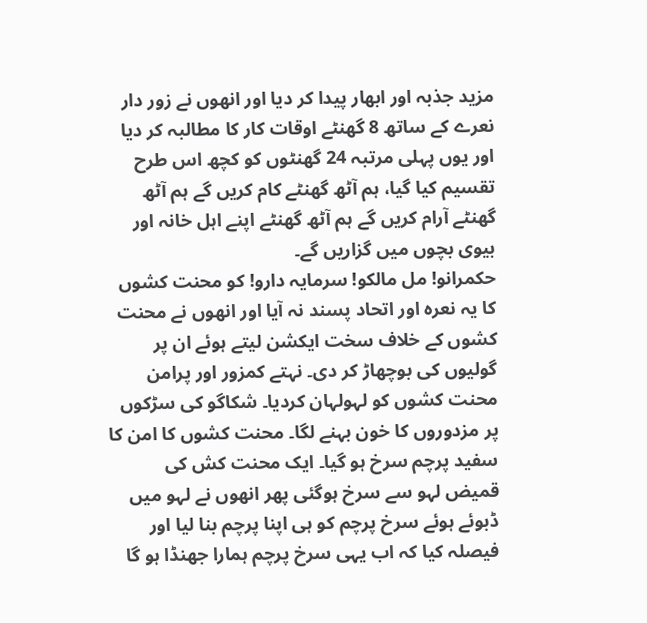مزید جذبہ اور ابھار پیدا کر دیا اور انھوں نے زور دار نعرے کے ساتھ 8 گھنٹے اوقات کار کا مطالبہ کر دیا اور یوں پہلی مرتبہ 24 گھنٹوں کو کچھ اس طرح تقسیم کیا گیا، ہم آٹھ گھنٹے کام کریں گے ہم آٹھ گھنٹے آرام کریں گے ہم آٹھ گھنٹے اپنے اہل خانہ اور بیوی بچوں میں گزاریں گے۔
حکمرانو! مل مالکو! سرمایہ دارو! کو محنت کشوں کا یہ نعرہ اور اتحاد پسند نہ آیا اور انھوں نے محنت کشوں کے خلاف سخت ایکشن لیتے ہوئے ان پر گولیوں کی بوچھاڑ کر دی۔ نہتے کمزور اور پرامن محنت کشوں کو لہولہان کردیا۔ شکاگو کی سڑکوں پر مزدوروں کا خون بہنے لگا۔ محنت کشوں کا امن کا سفید پرچم سرخ ہو گیا۔ ایک محنت کش کی قمیض لہو سے سرخ ہوگئی پھر انھوں نے لہو میں ڈبوئے ہوئے سرخ پرچم کو ہی اپنا پرچم بنا لیا اور فیصلہ کیا کہ اب یہی سرخ پرچم ہمارا جھنڈا ہو گا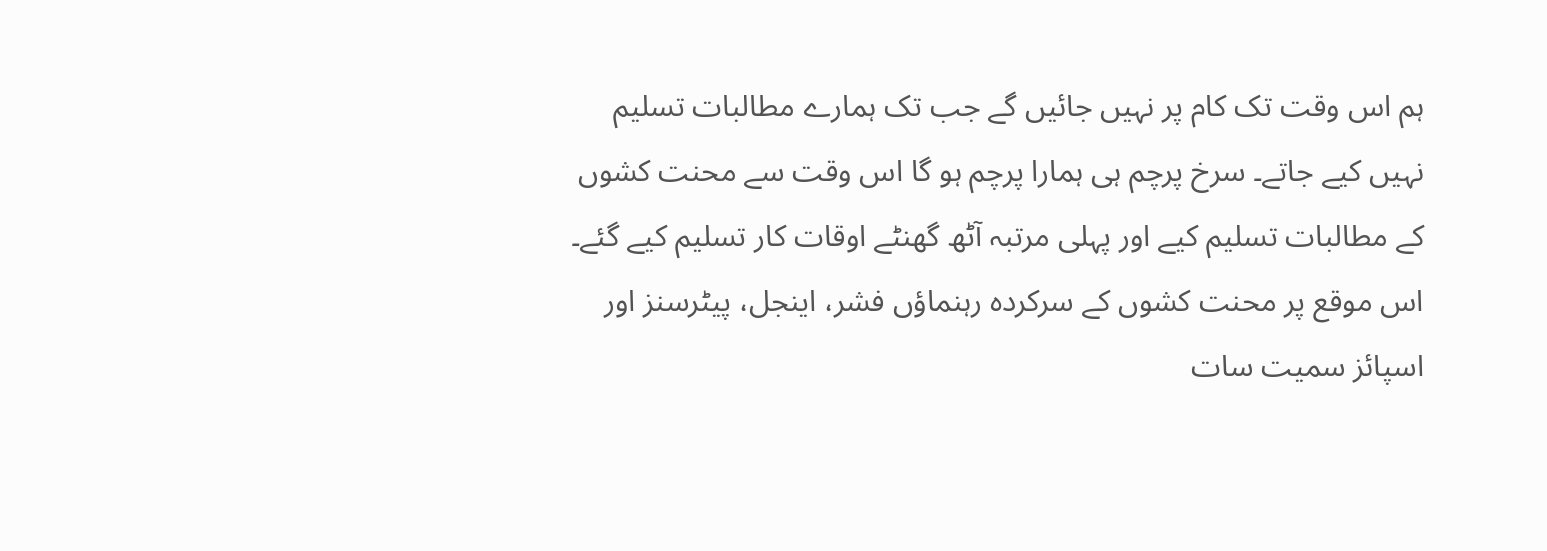ہم اس وقت تک کام پر نہیں جائیں گے جب تک ہمارے مطالبات تسلیم نہیں کیے جاتے۔ سرخ پرچم ہی ہمارا پرچم ہو گا اس وقت سے محنت کشوں کے مطالبات تسلیم کیے اور پہلی مرتبہ آٹھ گھنٹے اوقات کار تسلیم کیے گئے۔
اس موقع پر محنت کشوں کے سرکردہ رہنماؤں فشر، اینجل، پیٹرسنز اور اسپائز سمیت سات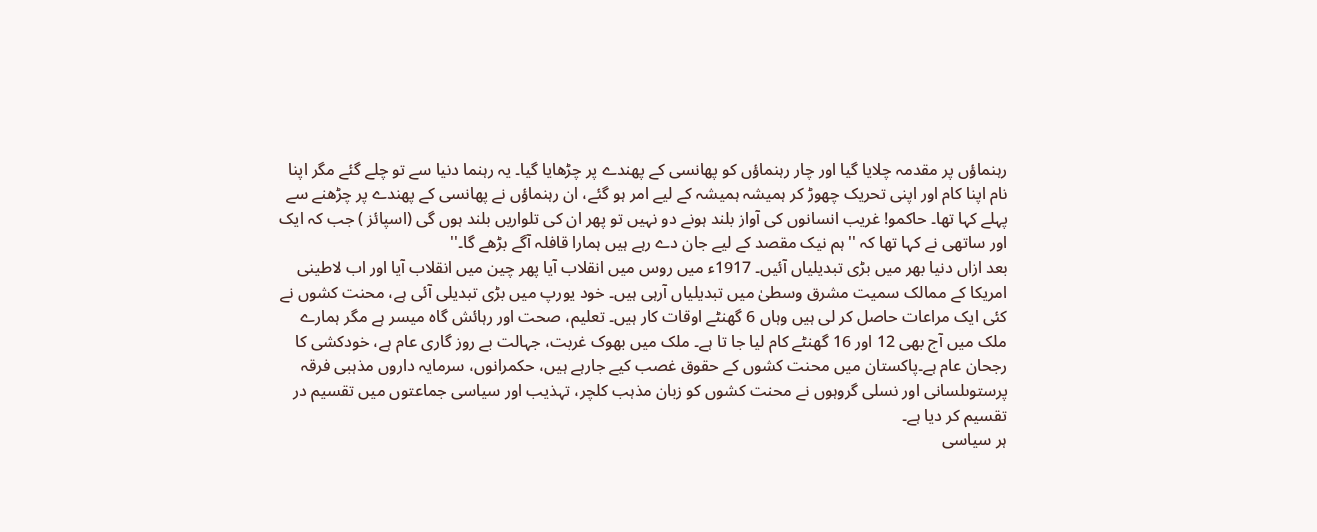رہنماؤں پر مقدمہ چلایا گیا اور چار رہنماؤں کو پھانسی کے پھندے پر چڑھایا گیا۔ یہ رہنما دنیا سے تو چلے گئے مگر اپنا نام اپنا کام اور اپنی تحریک چھوڑ کر ہمیشہ ہمیشہ کے لیے امر ہو گئے، ان رہنماؤں نے پھانسی کے پھندے پر چڑھنے سے پہلے کہا تھا۔ حاکمو! غریب انسانوں کی آواز بلند ہونے دو نہیں تو پھر ان کی تلواریں بلند ہوں گی (اسپائز ) جب کہ ایک اور ساتھی نے کہا تھا کہ ''ہم نیک مقصد کے لیے جان دے رہے ہیں ہمارا قافلہ آگے بڑھے گا۔''
بعد ازاں دنیا بھر میں بڑی تبدیلیاں آئیں۔ 1917ء میں روس میں انقلاب آیا پھر چین میں انقلاب آیا اور اب لاطینی امریکا کے ممالک سمیت مشرق وسطیٰ میں تبدیلیاں آرہی ہیں۔ خود یورپ میں بڑی تبدیلی آئی ہے، محنت کشوں نے کئی ایک مراعات حاصل کر لی ہیں وہاں 6 گھنٹے اوقات کار ہیں۔ تعلیم، صحت اور رہائش گاہ میسر ہے مگر ہمارے ملک میں آج بھی 12 اور 16 گھنٹے کام لیا جا تا ہے۔ ملک میں بھوک غربت، جہالت بے روز گاری عام ہے، خودکشی کا رجحان عام ہے۔پاکستان میں محنت کشوں کے حقوق غصب کیے جارہے ہیں، حکمرانوں، سرمایہ داروں مذہبی فرقہ پرستوںلسانی اور نسلی گروہوں نے محنت کشوں کو زبان مذہب کلچر، تہذیب اور سیاسی جماعتوں میں تقسیم در تقسیم کر دیا ہے۔
ہر سیاسی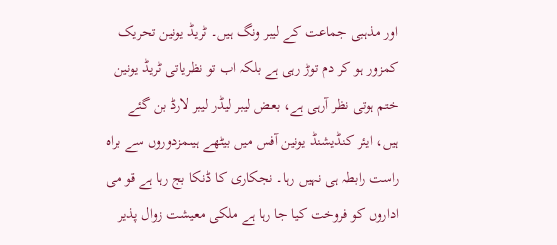اور مذہبی جماعت کے لیبر ونگ ہیں۔ ٹریڈ یونین تحریک کمزور ہو کر دم توڑ رہی ہے بلکہ اب تو نظریاتی ٹریڈ یونین ختم ہوتی نظر آرہی ہے، بعض لیبر لیڈر لیبر لارڈ بن گئے ہیں، ایئر کنڈیشنڈ یونین آفس میں بیٹھے ہیںمزدوروں سے براہ راست رابطہ ہی نہیں رہا۔ نجکاری کا ڈنکا بج رہا ہے قو می اداروں کو فروخت کیا جا رہا ہے ملکی معیشت زوال پذیر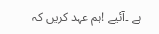ہے ۔آئیے !ہم عہد کریں کہ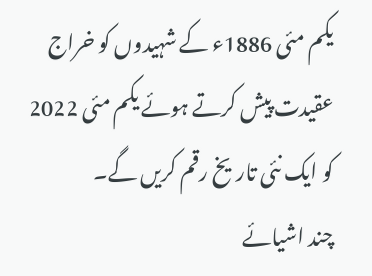یکم مئی 1886ء کے شہیدوں کو خراج عقیدت پیش کرتے ہوئے یکم مئی 2022 کو ایک نئی تاریخ رقم کریں گے۔
چند اشیائے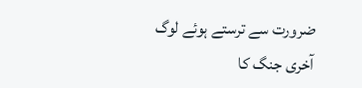ضرورت سے ترستے ہوئے لوگ
آخری جنگ کا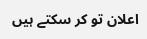اعلان تو کر سکتے ہیں